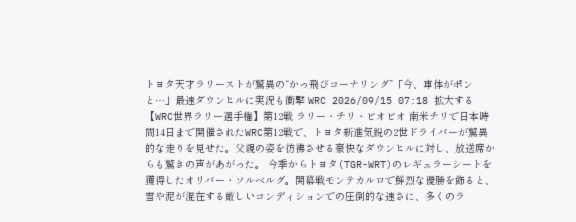トヨタ天才ラリーストが驚異の“かっ飛びコーナリング”「今、車体がポンと…」最速ダウンヒルに実況も衝撃 WRC 2026/09/15 07:18 拡大する 【WRC世界ラリー選手権】第12戦 ラリー・チリ・ビオビオ 南米チリで日本時間14日まで開催されたWRC第12戦で、トヨタ新進気鋭の2世ドライバーが驚異的な走りを見せた。父親の姿を彷彿させる豪快なダウンヒルに対し、放送席からも驚きの声があがった。 今季からトヨタ(TGR-WRT)のレギュラーシートを獲得したオリバー・ソルベルグ。開幕戦モンテカルロで鮮烈な優勝を飾ると、雪や泥が混在する厳しいコンディションでの圧倒的な速さに、多くのラ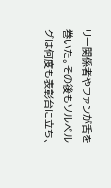リー関係者やファンが舌を巻いた。その後もソルベルグは何度も表彰台に立ち、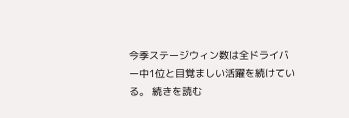今季ステージウィン数は全ドライバー中1位と目覚ましい活躍を続けている。 続きを読む